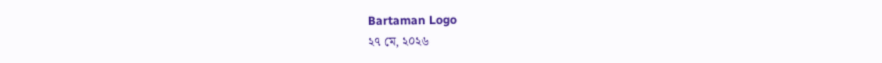Bartaman Logo
২৭ মে, ২০২৬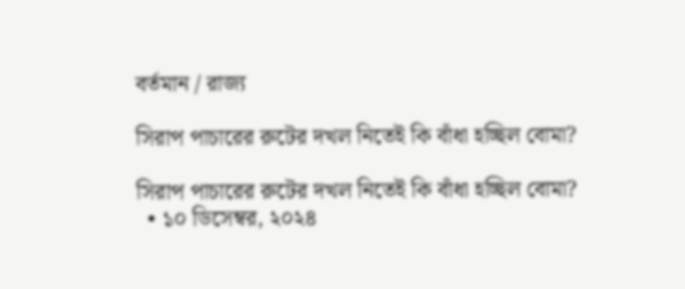বর্তমান / রাজ্য

সিরাপ পাচারের রুটের দখল নিতেই কি বাঁধা হচ্ছিল বোমা?

সিরাপ পাচারের রুটের দখল নিতেই কি বাঁধা হচ্ছিল বোমা?
  • ১০ ডিসেম্বর, ২০২৪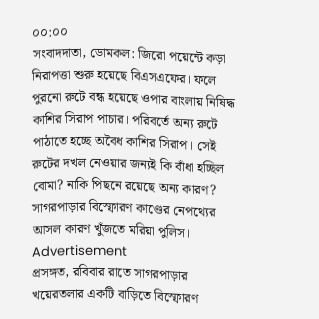০০:০০
সংবাদদাতা, ডোমকল: জিরো পয়েন্টে কড়া নিরাপত্তা শুরু হয়েছে বিএসএফের। ফলে পুরনো রুটে বন্ধ হয়েছে ওপার বাংলায় নিষিদ্ধ কাশির সিরাপ পাচার। পরিবর্তে অন্য রুটে পাঠাতে হচ্ছে অবৈধ কাশির সিরাপ। সেই রুটের দখল নেওয়ার জন্যই কি বাঁধা হচ্ছিল বোমা? নাকি পিছনে রয়েছে অন্য কারণ? সাগরপাড়ার বিস্ফোরণ কাণ্ডের নেপথ্যের আসল কারণ খুঁজতে মরিয়া পুলিস।
Advertisement
প্রসঙ্গত, রবিবার রাতে সাগরপাড়ার খয়েরতলার একটি বাড়িতে বিস্ফোরণ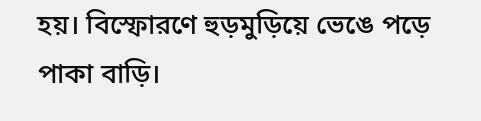হয়। বিস্ফোরণে হুড়মুড়িয়ে ভেঙে পড়ে পাকা বাড়ি।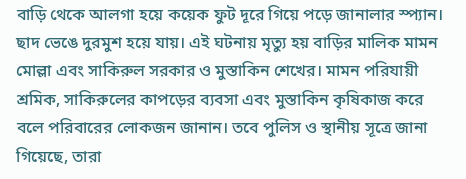বাড়ি থেকে আলগা হয়ে কয়েক ফুট দূরে গিয়ে পড়ে জানালার স্প্যান। ছাদ ভেঙে দুরমুশ হয়ে যায়। এই ঘটনায় মৃত্যু হয় বাড়ির মালিক মামন মোল্লা এবং সাকিরুল সরকার ও মুস্তাকিন শেখের। মামন পরিযায়ী শ্রমিক, সাকিরুলের কাপড়ের ব্যবসা এবং মুস্তাকিন কৃষিকাজ করে বলে পরিবারের লোকজন জানান। তবে পুলিস ও স্থানীয় সূত্রে জানা গিয়েছে, তারা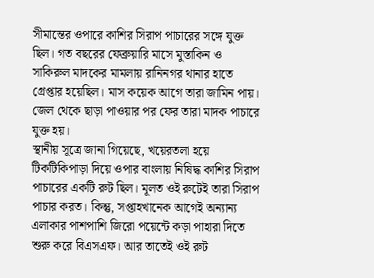সীমান্তের ওপারে কাশির সিরাপ পাচারের সঙ্গে যুক্ত ছিল। গত বছরের ফেব্রুয়ারি মাসে মুস্তাকিন ও সাকিরুল মাদকের মামলায় রানিনগর থানার হাতে গ্রেপ্তার হয়েছিল। মাস কয়েক আগে তারা জামিন পায়। জেল থেকে ছাড়া পাওয়ার পর ফের তারা মাদক পাচারে যুক্ত হয়।
স্থানীয় সূত্রে জানা গিয়েছে, খয়েরতলা হয়ে টিকটিকিপাড়া দিয়ে ওপার বাংলায় নিষিদ্ধ কাশির সিরাপ পাচারের একটি রুট ছিল। মূলত ওই রুটেই তারা সিরাপ পাচার করত। কিন্তু, সপ্তাহখানেক আগেই অন্যান্য এলাকার পাশপাশি জিরো পয়েন্টে কড়া পাহারা দিতে শুরু করে বিএসএফ। আর তাতেই ওই রুট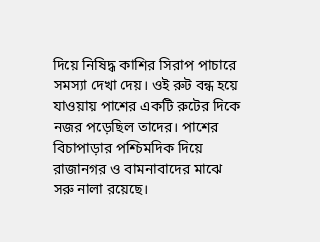দিয়ে নিষিদ্ধ কাশির সিরাপ পাচারে সমস্যা দেখা দেয়। ওই রুট বন্ধ হয়ে যাওয়ায় পাশের একটি রুটের দিকে নজর পড়েছিল তাদের। পাশের বিচাপাড়ার পশ্চিমদিক দিয়ে রাজানগর ও বামনাবাদের মাঝে সরু নালা রয়েছে।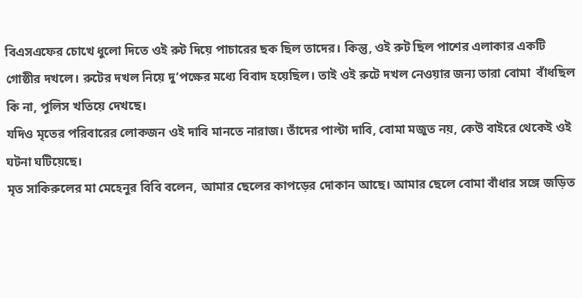বিএসএফের চোখে ধুলো দিতে ওই রুট দিয়ে পাচারের ছক ছিল তাদের। কিন্তু, ওই রুট ছিল পাশের এলাকার একটি গোষ্ঠীর দখলে। রুটের দখল নিয়ে দু’পক্ষের মধ্যে বিবাদ হয়েছিল। তাই ওই রুটে দখল নেওয়ার জন্য তারা বোমা  বাঁধছিল কি না, পুলিস খতিয়ে দেখছে।
যদিও মৃতের পরিবারের লোকজন ওই দাবি মানতে নারাজ। তাঁদের পাল্টা দাবি, বোমা মজুত নয়, কেউ বাইরে থেকেই ওই ঘটনা ঘটিয়েছে।
মৃত সাকিরুলের মা মেহেনুর বিবি বলেন, আমার ছেলের কাপড়ের দোকান আছে। আমার ছেলে বোমা বাঁধার সঙ্গে জড়িত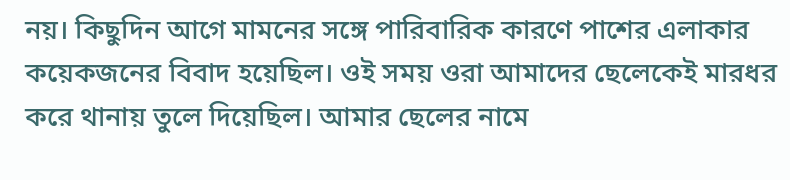নয়। কিছুদিন আগে মামনের সঙ্গে পারিবারিক কারণে পাশের এলাকার কয়েকজনের বিবাদ হয়েছিল। ওই সময় ওরা আমাদের ছেলেকেই মারধর করে থানায় তুলে দিয়েছিল। আমার ছেলের নামে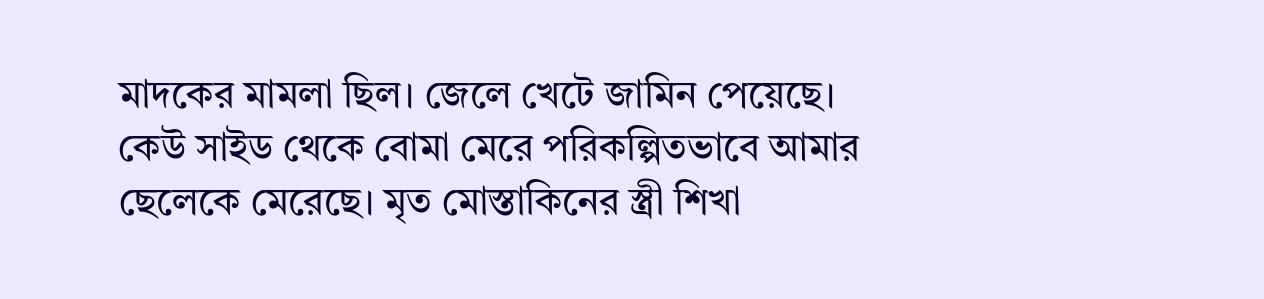মাদকের মামলা ছিল। জেলে খেটে জামিন পেয়েছে। কেউ সাইড থেকে বোমা মেরে পরিকল্পিতভাবে আমার ছেলেকে মেরেছে। মৃত মোস্তাকিনের স্ত্রী শিখা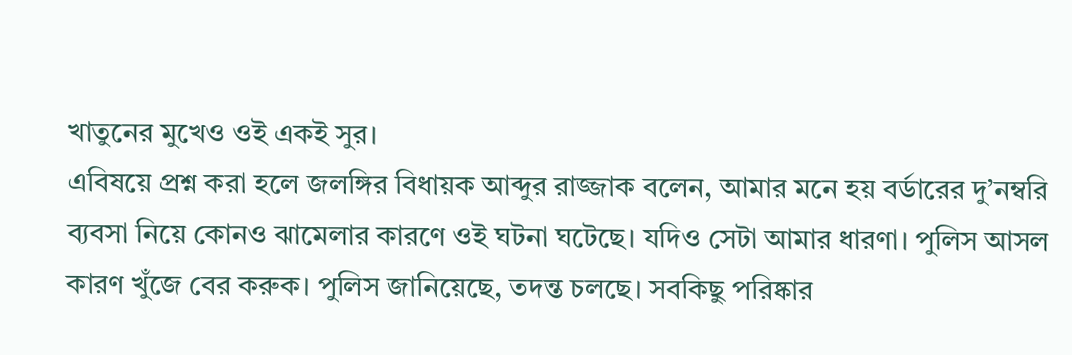খাতুনের মুখেও ওই একই সুর।
এবিষয়ে প্রশ্ন করা হলে জলঙ্গির বিধায়ক আব্দুর রাজ্জাক বলেন, আমার মনে হয় বর্ডারের দু’নম্বরি ব্যবসা নিয়ে কোনও ঝামেলার কারণে ওই ঘটনা ঘটেছে। যদিও সেটা আমার ধারণা। পুলিস আসল কারণ খুঁজে বের করুক। পুলিস জানিয়েছে, তদন্ত চলছে। সবকিছু পরিষ্কার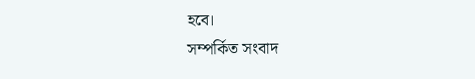হবে।
সম্পর্কিত সংবাদ